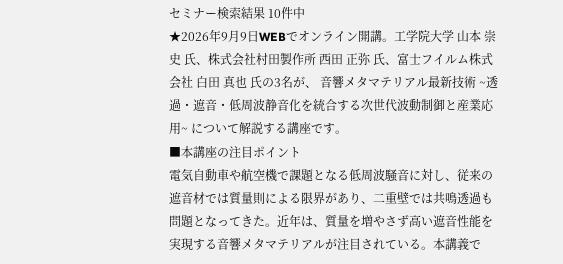セミナー検索結果 10件中
★2026年9月9日WEBでオンライン開講。工学院大学 山本 崇史 氏、株式会社村田製作所 西田 正弥 氏、富士フイルム株式会社 白田 真也 氏の3名が、 音響メタマテリアル最新技術 ~透過・遮音・低周波静音化を統合する次世代波動制御と産業応用~ について解説する講座です。
■本講座の注目ポイント
電気自動車や航空機で課題となる低周波騒音に対し、従来の遮音材では質量則による限界があり、二重壁では共鳴透過も問題となってきた。近年は、質量を増やさず高い遮音性能を実現する音響メタマテリアルが注目されている。本講義で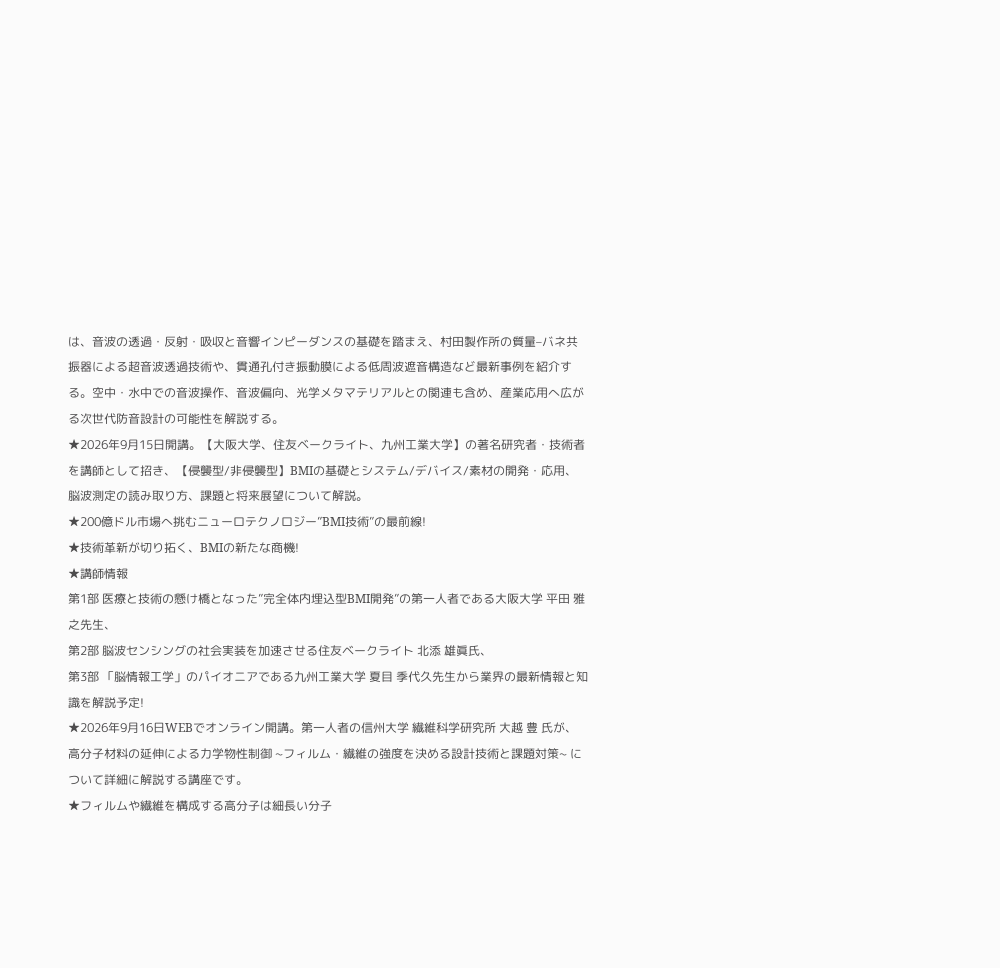は、音波の透過・反射・吸収と音響インピーダンスの基礎を踏まえ、村田製作所の質量–バネ共振器による超音波透過技術や、貫通孔付き振動膜による低周波遮音構造など最新事例を紹介する。空中・水中での音波操作、音波偏向、光学メタマテリアルとの関連も含め、産業応用へ広がる次世代防音設計の可能性を解説する。
★2026年9月15日開講。【大阪大学、住友ベークライト、九州工業大学】の著名研究者・技術者を講師として招き、【侵襲型/非侵襲型】BMIの基礎とシステム/デバイス/素材の開発・応用、脳波測定の読み取り方、課題と将来展望について解説。
★200億ドル市場へ挑むニューロテクノロジー”BMI技術”の最前線!
★技術革新が切り拓く、BMIの新たな商機!
★講師情報
第1部 医療と技術の懸け橋となった”完全体内埋込型BMI開発”の第一人者である大阪大学 平田 雅之先生、
第2部 脳波センシングの社会実装を加速させる住友ベークライト 北添 雄眞氏、
第3部 「脳情報工学」のパイオニアである九州工業大学 夏目 季代久先生から業界の最新情報と知識を解説予定!
★2026年9月16日WEBでオンライン開講。第一人者の信州大学 繊維科学研究所 大越 豊 氏が、高分子材料の延伸による力学物性制御 ~フィルム・繊維の強度を決める設計技術と課題対策~ について詳細に解説する講座です。
★フィルムや繊維を構成する高分子は細長い分子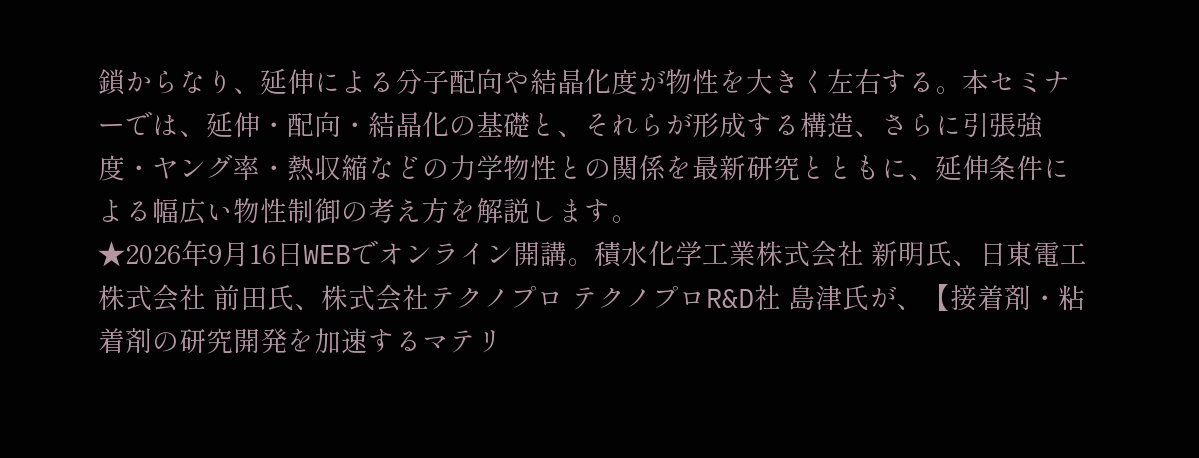鎖からなり、延伸による分子配向や結晶化度が物性を大きく左右する。本セミナーでは、延伸・配向・結晶化の基礎と、それらが形成する構造、さらに引張強度・ヤング率・熱収縮などの力学物性との関係を最新研究とともに、延伸条件による幅広い物性制御の考え方を解説します。
★2026年9月16日WEBでオンライン開講。積水化学工業株式会社 新明氏、日東電工株式会社 前田氏、株式会社テクノプロ テクノプロR&D社 島津氏が、【接着剤・粘着剤の研究開発を加速するマテリ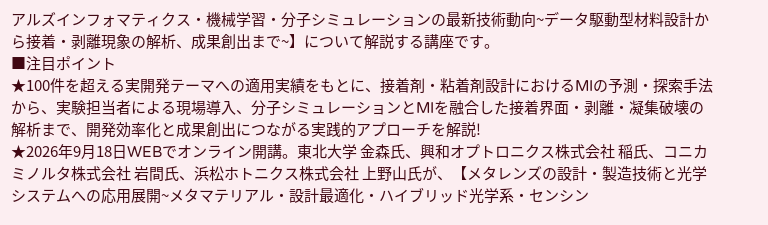アルズインフォマティクス・機械学習・分子シミュレーションの最新技術動向~データ駆動型材料設計から接着・剥離現象の解析、成果創出まで~】について解説する講座です。
■注目ポイント
★100件を超える実開発テーマへの適用実績をもとに、接着剤・粘着剤設計におけるMIの予測・探索手法から、実験担当者による現場導入、分子シミュレーションとMIを融合した接着界面・剥離・凝集破壊の解析まで、開発効率化と成果創出につながる実践的アプローチを解説!
★2026年9月18日WEBでオンライン開講。東北大学 金森氏、興和オプトロニクス株式会社 稲氏、コニカミノルタ株式会社 岩間氏、浜松ホトニクス株式会社 上野山氏が、【メタレンズの設計・製造技術と光学システムへの応用展開~メタマテリアル・設計最適化・ハイブリッド光学系・センシン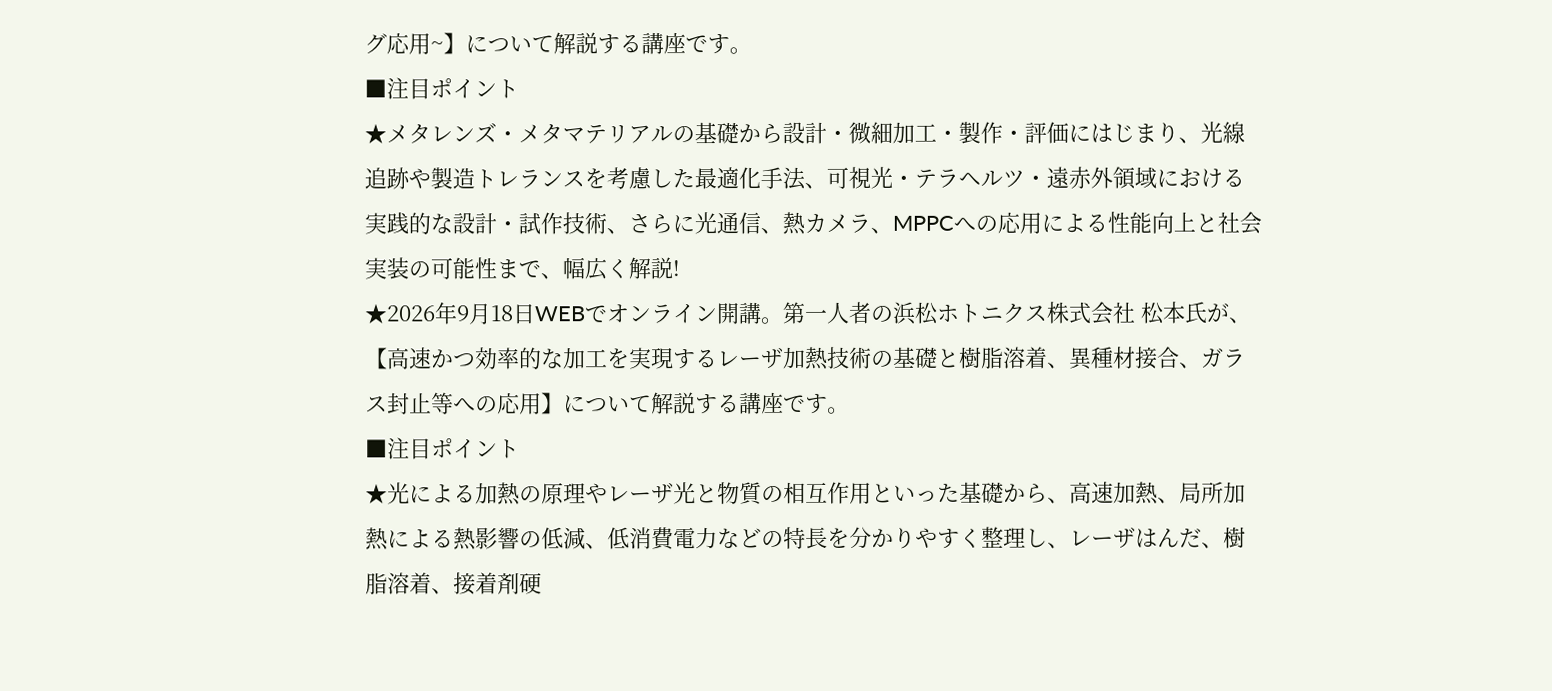グ応用~】について解説する講座です。
■注目ポイント
★メタレンズ・メタマテリアルの基礎から設計・微細加工・製作・評価にはじまり、光線追跡や製造トレランスを考慮した最適化手法、可視光・テラヘルツ・遠赤外領域における実践的な設計・試作技術、さらに光通信、熱カメラ、MPPCへの応用による性能向上と社会実装の可能性まで、幅広く解説!
★2026年9月18日WEBでオンライン開講。第一人者の浜松ホトニクス株式会社 松本氏が、【高速かつ効率的な加工を実現するレーザ加熱技術の基礎と樹脂溶着、異種材接合、ガラス封止等への応用】について解説する講座です。
■注目ポイント
★光による加熱の原理やレーザ光と物質の相互作用といった基礎から、高速加熱、局所加熱による熱影響の低減、低消費電力などの特長を分かりやすく整理し、レーザはんだ、樹脂溶着、接着剤硬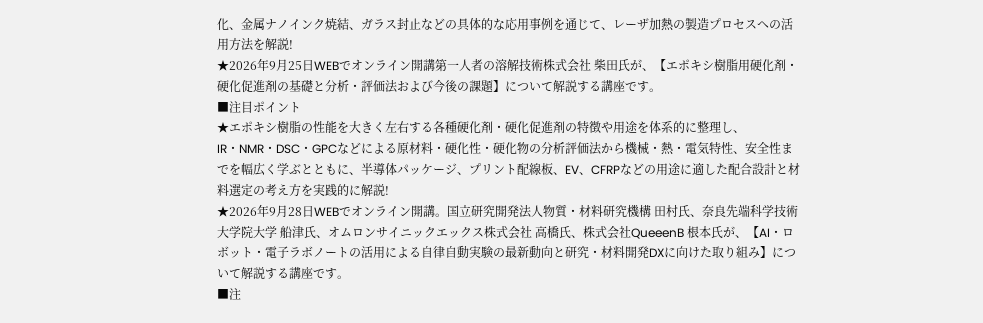化、金属ナノインク焼結、ガラス封止などの具体的な応用事例を通じて、レーザ加熱の製造プロセスへの活用方法を解説!
★2026年9月25日WEBでオンライン開講第一人者の溶解技術株式会社 柴田氏が、【エポキシ樹脂用硬化剤・硬化促進剤の基礎と分析・評価法および今後の課題】について解説する講座です。
■注目ポイント
★エポキシ樹脂の性能を大きく左右する各種硬化剤・硬化促進剤の特徴や用途を体系的に整理し、IR・NMR・DSC・GPCなどによる原材料・硬化性・硬化物の分析評価法から機械・熱・電気特性、安全性までを幅広く学ぶとともに、半導体パッケージ、プリント配線板、EV、CFRPなどの用途に適した配合設計と材料選定の考え方を実践的に解説!
★2026年9月28日WEBでオンライン開講。国立研究開発法人物質・材料研究機構 田村氏、奈良先端科学技術大学院大学 船津氏、オムロンサイニックエックス株式会社 高橋氏、株式会社QueeenB 根本氏が、【AI・ロボット・電子ラボノートの活用による自律自動実験の最新動向と研究・材料開発DXに向けた取り組み】について解説する講座です。
■注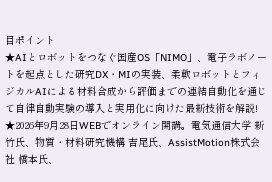目ポイント
★AIとロボットをつなぐ国産OS「NIMO」、電子ラボノートを起点とした研究DX・MIの実装、柔軟ロボットとフィジカルAIによる材料合成から評価までの連結自動化を通じて自律自動実験の導入と実用化に向けた最新技術を解説!
★2026年9月28日WEBでオンライン開講。電気通信大学 新竹氏、物質・材料研究機構 吉尾氏、AssistMotion株式会社 橋本氏、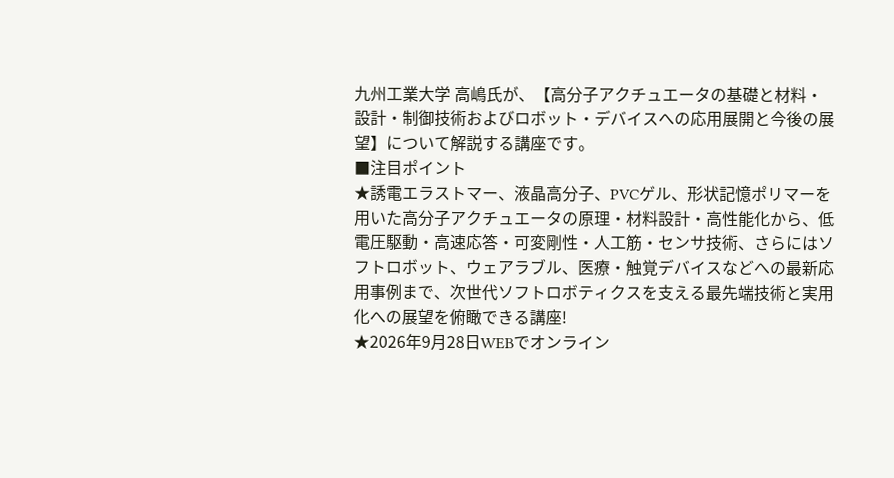九州工業大学 高嶋氏が、【高分子アクチュエータの基礎と材料・設計・制御技術およびロボット・デバイスへの応用展開と今後の展望】について解説する講座です。
■注目ポイント
★誘電エラストマー、液晶高分子、PVCゲル、形状記憶ポリマーを用いた高分子アクチュエータの原理・材料設計・高性能化から、低電圧駆動・高速応答・可変剛性・人工筋・センサ技術、さらにはソフトロボット、ウェアラブル、医療・触覚デバイスなどへの最新応用事例まで、次世代ソフトロボティクスを支える最先端技術と実用化への展望を俯瞰できる講座!
★2026年9月28日WEBでオンライン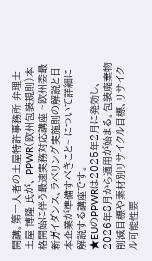開講。第一人者の土屋特許事務所 弁理士 土屋 博隆 氏が、 PPWR(欧州包装規則)本格開始に伴う最速実務対応講座 ~欧州委最新ガイダンス、ラベリング実施則の解説と日本企業が準備すべきこと~ について詳細に解説する講座です。
★EUのPPWRは2025年2月に発効し、2026年8月から適用が始まる。包装廃棄物削減目標や素材別リサイクル目標、リサイクル可能性要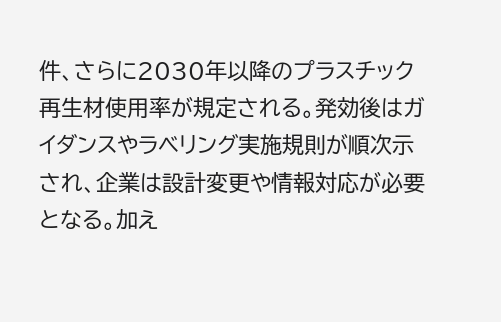件、さらに2030年以降のプラスチック再生材使用率が規定される。発効後はガイダンスやラベリング実施規則が順次示され、企業は設計変更や情報対応が必要となる。加え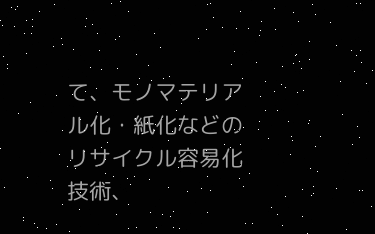て、モノマテリアル化・紙化などのリサイクル容易化技術、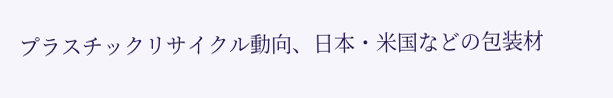プラスチックリサイクル動向、日本・米国などの包装材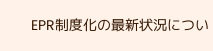EPR制度化の最新状況につい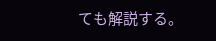ても解説する。